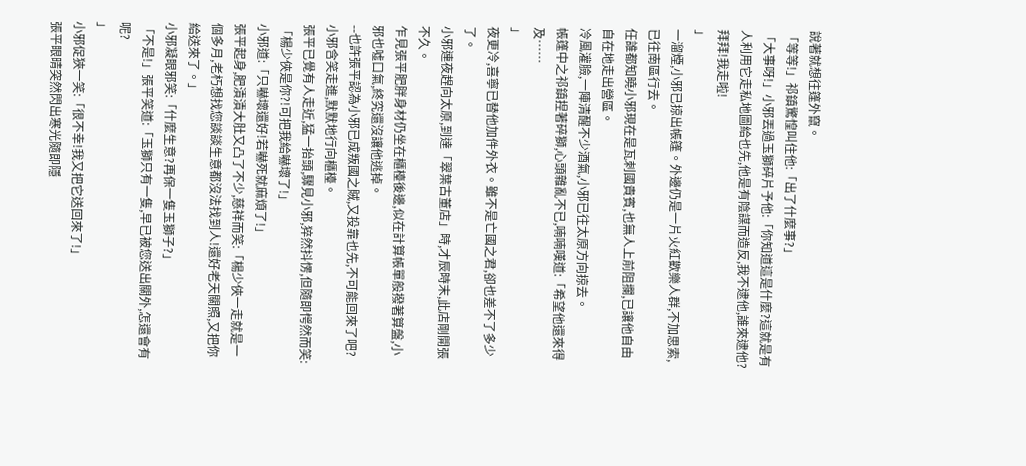說著就想往篷外竄。
「等等!」祁鎮驚惶叫住他:「出了什麼事?」
「大事呀!」小邪丟過玉獅碎片予他:「你知道這是什麼?這就是有人利用它走私地圖給也先,他是有陰謀而造反,我不逮他,誰來逮他?拜拜!我走啦!
」
一溜煙,小邪已掠出帳篷。外邊仍是一片火紅歡樂人群,不加思索,已往南區行去。
任誰都知曉小邪現在是瓦刺國貴賓,也無人上前阻攔,已讓他自由自在地走出營區。
冷風灌臉,一陣清醒不少酒氣,小邪已往太原方向掠去。
帳篷中之祁鎮捏著碎獅,心頭雜亂不已,喃喃嘆道:「希望他還來得及……
」
夜更冷,喜寧已替他加件外衣。雖不是亡國之君,卻也差不了多少了。
小邪連夜趕向太原,到達「翠葉古董店」時,才辰時末,此店剛開張不久。
乍見張平肥胖身材仍坐在櫃檯後邊,似在計算帳單般撥著算盤,小邪也噓口氣,終究還沒讓他逃掉。
--也許張平認為小邪已成叛國之賊,又投靠也先,不可能回來了吧?
小邪含笑走進,默默地行向櫃檯。
張平已覺有人走近,猛一抬頭,驟見小邪,猝然抖愣,但隨即愕然而笑:「楊少俠是你?!可把我給嚇壞了!」
小邪道:「只嚇壞還好!若嚇死就麻煩了!」
張平起身,肥漬漬大肚又凸了不少,慈祥而笑:「楊少俠一走就是一個多月,老朽想找您談談生意都沒法找到人!還好老天關照,又把你給送來了。」
小邪凝眼邪笑:「什麼生意?再保一隻玉獅子?」
「不是!」張平笑道:「玉獅只有一隻,早已被您送出關外,怎還會有呢?
」
小邪促狹一笑:「很不幸!我又把它送回來了!」
張平眼晴突然閃出寒光隨即隱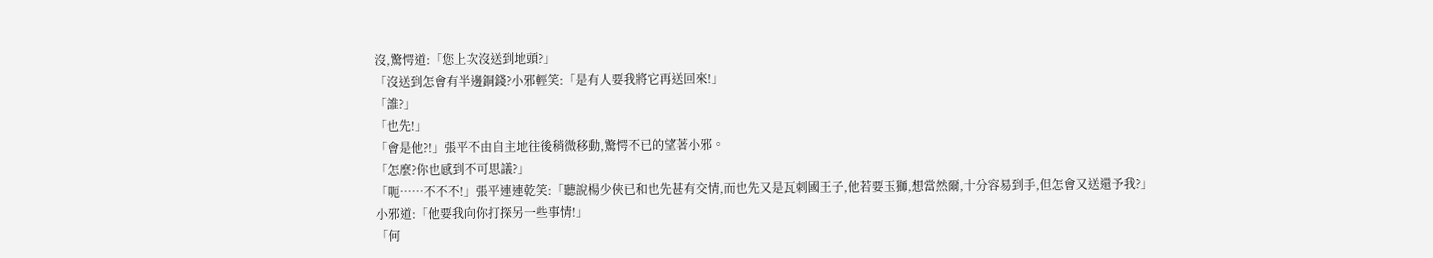沒,驚愕道:「您上次沒送到地頭?」
「沒送到怎會有半邊銅錢?小邪輕笑:「是有人要我將它再送回來!」
「誰?」
「也先!」
「會是他?!」張平不由自主地往後稍微移動,驚愕不已的望著小邪。
「怎麼?你也感到不可思議?」
「呃……不不不!」張平連連乾笑:「聽說楊少俠已和也先甚有交情,而也先又是瓦刺國王子,他若要玉獅,想當然爾,十分容易到手,但怎會又送還予我?」
小邪道:「他要我向你打探另一些事情!」
「何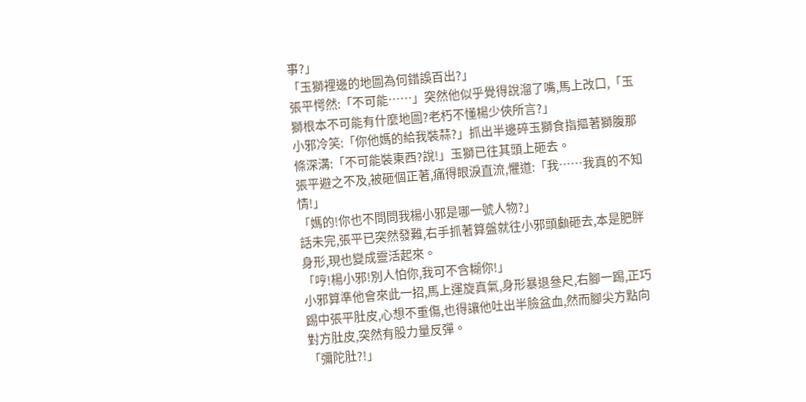事?」
「玉獅裡邊的地圖為何錯誤百出?」
張平愕然:「不可能……」突然他似乎覺得說溜了嘴,馬上改口,「玉獅根本不可能有什麼地圖?老朽不懂楊少俠所言?」
小邪冷笑:「你他媽的給我裝蒜?」抓出半邊碎玉獅食指摳著獅腹那條深溝:「不可能裝東西?說!」玉獅已往其頭上砸去。
張平避之不及,被砸個正著,痛得眼淚直流,懼道:「我……我真的不知情!」
「媽的!你也不問問我楊小邪是哪一號人物?」
話未完,張平已突然發難,右手抓著算盤就往小邪頭顱砸去,本是肥胖身形,現也變成靈活起來。
「哼!楊小邪!別人怕你,我可不含糊你!」
小邪算準他會來此一招,馬上運旋真氣,身形暴退叄尺,右腳一踢,正巧踢中張平肚皮,心想不重傷,也得讓他吐出半臉盆血,然而腳尖方點向對方肚皮,突然有股力量反彈。
「彌陀肚?!」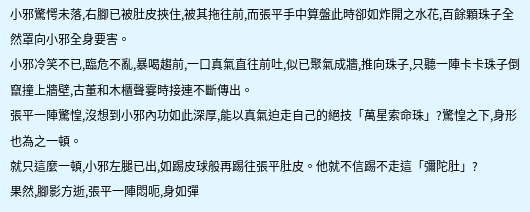小邪驚愕未落,右腳已被肚皮挾住,被其拖往前,而張平手中算盤此時卻如炸開之水花,百餘顆珠子全然罩向小邪全身要害。
小邪冷笑不已,臨危不亂,暴喝趨前,一口真氣直往前吐,似已聚氣成牆,推向珠子,只聽一陣卡卡珠子倒竄撞上牆壁,古董和木櫃聲霎時接連不斷傳出。
張平一陣驚惶,沒想到小邪內功如此深厚,能以真氣迫走自己的絕技「萬星索命珠」?驚惶之下,身形也為之一頓。
就只這麼一頓,小邪左腿已出,如踢皮球般再踢往張平肚皮。他就不信踢不走這「彌陀肚」?
果然,腳影方逝,張平一陣悶呃,身如彈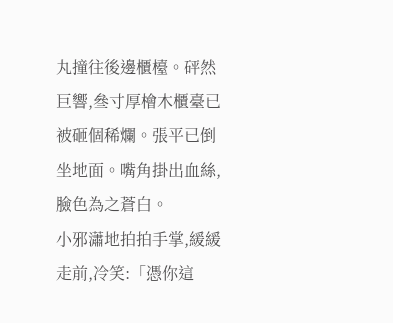丸撞往後邊櫃檯。砰然巨響,叄寸厚檜木櫃臺已被砸個稀爛。張平已倒坐地面。嘴角掛出血絲,臉色為之蒼白。
小邪瀟地拍拍手掌,緩緩走前,冷笑:「憑你這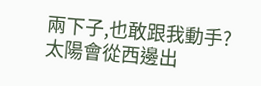兩下子,也敢跟我動手?
太陽會從西邊出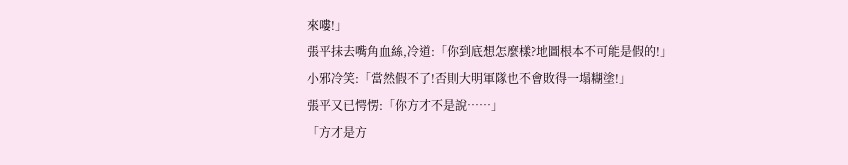來嘍!」
張平抹去嘴角血絲,冷道:「你到底想怎麼樣?地圖根本不可能是假的!」
小邪冷笑:「當然假不了!否則大明軍隊也不會敗得一塌糊塗!」
張平又已愕愣:「你方才不是說……」
「方才是方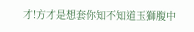才!方才是想套你知不知道玉獅腹中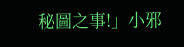秘圖之事!」小邪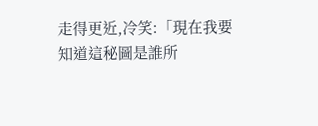走得更近,冷笑:「現在我要知道這秘圖是誰所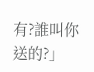有?誰叫你送的?」